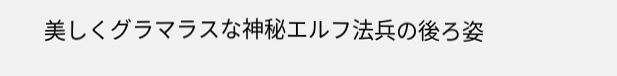美しくグラマラスな神秘エルフ法兵の後ろ姿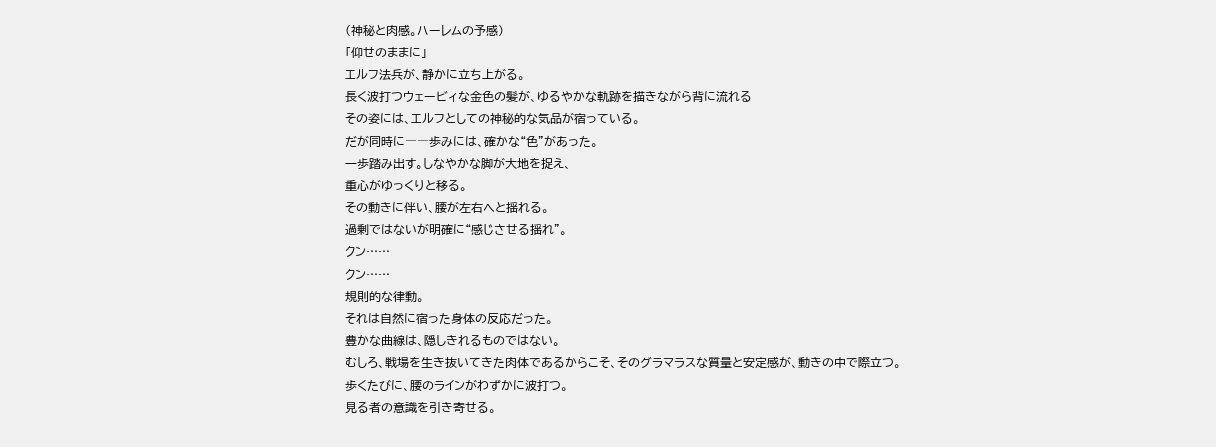(神秘と肉感。ハーレムの予感)
「仰せのままに」
エルフ法兵が、静かに立ち上がる。
長く波打つウェービィな金色の髪が、ゆるやかな軌跡を描きながら背に流れる
その姿には、エルフとしての神秘的な気品が宿っている。
だが同時に――歩みには、確かな“色”があった。
一歩踏み出す。しなやかな脚が大地を捉え、
重心がゆっくりと移る。
その動きに伴い、腰が左右へと揺れる。
過剰ではないが明確に“感じさせる揺れ”。
クン……
クン……
規則的な律動。
それは自然に宿った身体の反応だった。
豊かな曲線は、隠しきれるものではない。
むしろ、戦場を生き抜いてきた肉体であるからこそ、そのグラマラスな質量と安定感が、動きの中で際立つ。
歩くたびに、腰のラインがわずかに波打つ。
見る者の意識を引き寄せる。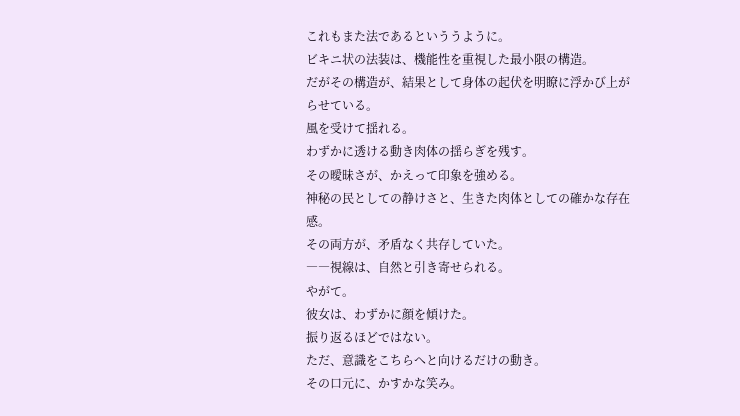これもまた法であるといううように。
ビキニ状の法装は、機能性を重視した最小限の構造。
だがその構造が、結果として身体の起伏を明瞭に浮かび上がらせている。
風を受けて揺れる。
わずかに透ける動き肉体の揺らぎを残す。
その曖昧さが、かえって印象を強める。
神秘の民としての静けさと、生きた肉体としての確かな存在感。
その両方が、矛盾なく共存していた。
――視線は、自然と引き寄せられる。
やがて。
彼女は、わずかに顔を傾けた。
振り返るほどではない。
ただ、意識をこちらへと向けるだけの動き。
その口元に、かすかな笑み。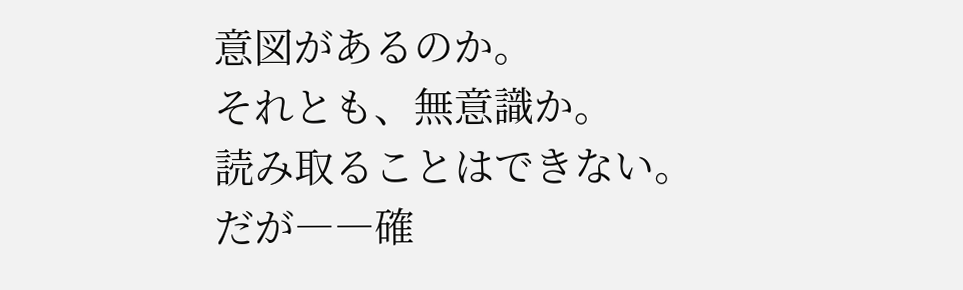意図があるのか。
それとも、無意識か。
読み取ることはできない。
だが――確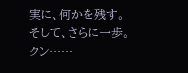実に、何かを残す。
そして、さらに一歩。
クン……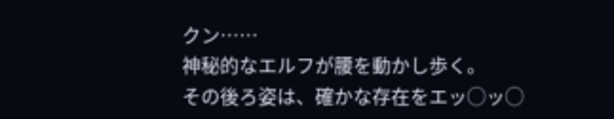クン……
神秘的なエルフが腰を動かし歩く。
その後ろ姿は、確かな存在をエッ◯ッ◯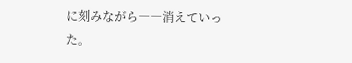に刻みながら――消えていった。